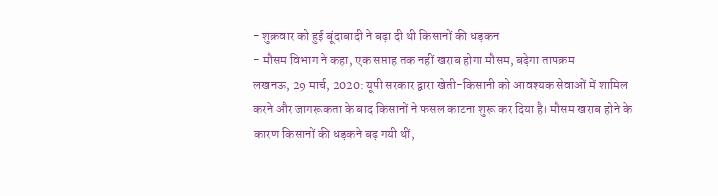- शुक्रवार को हुई बूंदाबादी ने बढ़ा दी थी किसानों की धड़कन
- मौसम विभाग ने कहा, एक सप्ताह तक नहीं खराब होगा मौसम, बढ़ेगा तापक्रम
लखनऊ, 29 मार्च, 2020: यूपी सरकार द्वारा खेती-किसानी को आवश्यक सेवाओं में शामिल करने और जागरूकता के बाद किसानों ने फसल काटना शुरू कर दिया है। मौसम खराब होने के कारण किसानों की धड़कने बढ़ गयी थीं,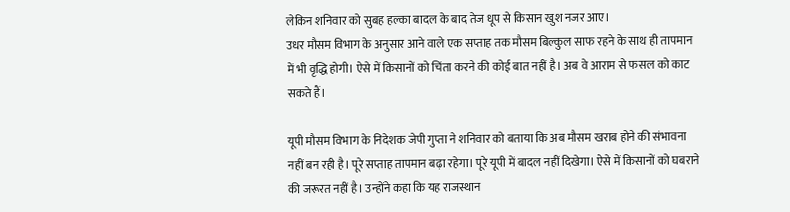लेकिन शनिवार को सुबह हल्का बादल के बाद तेज धूप से किसान खुश नजर आए।
उधर मौसम विभाग के अनुसार आने वाले एक सप्ताह तक मौसम बिल्कुल साफ रहने के साथ ही तापमान में भी वृद्धि होगी। ऐसे में किसानों को चिंता करने की कोई बात नहीं है। अब वे आराम से फसल को काट सकते हैं।

यूपी मौसम विभाग के निदेशक जेपी गुप्ता ने शनिवार को बताया कि अब मौसम खराब होने की संभावना नहीं बन रही है। पूरे सप्ताह तापमान बढ़ा रहेगा। पूरे यूपी में बादल नहीं दिखेगा। ऐसे में किसानों को घबराने की जरूरत नहीं है। उन्होंने कहा कि यह राजस्थान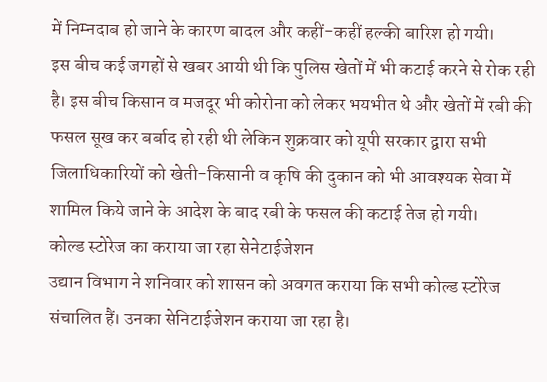में निम्नदाब हो जाने के कारण बादल और कहीं-कहीं हल्की बारिश हो गयी।
इस बीच कई जगहों से खबर आयी थी कि पुलिस खेतों में भी कटाई करने से रोक रही है। इस बीच किसान व मजदूर भी कोरोना को लेकर भयभीत थे और खेतों में रबी की फसल सूख कर बर्बाद हो रही थी लेकिन शुक्रवार को यूपी सरकार द्वारा सभी जिलाधिकारियों को खेती-किसानी व कृषि की दुकान को भी आवश्यक सेवा में शामिल किये जाने के आदेश के बाद रबी के फसल की कटाई तेज हो गयी।
कोल्ड स्टोरेज का कराया जा रहा सेनेटाईजेशन
उद्यान विभाग ने शनिवार को शासन को अवगत कराया कि सभी कोल्ड स्टोरेज संचालित हैं। उनका सेनिटाईजेशन कराया जा रहा है।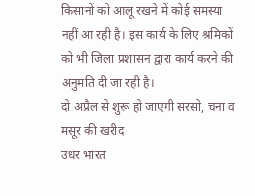किसानों को आलू रखने में कोई समस्या नहीं आ रही है। इस कार्य के लिए श्रमिकों को भी जिला प्रशासन द्वारा कार्य करने की अनुमति दी जा रही है।
दो अप्रैल से शुरू हो जाएगी सरसो, चना व मसूर की खरीद
उधर भारत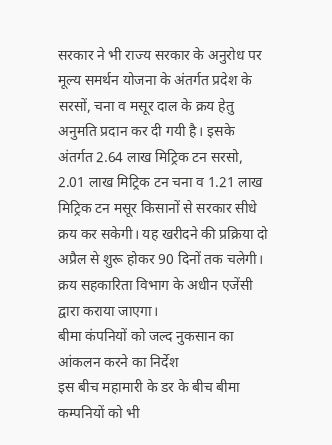सरकार ने भी राज्य सरकार के अनुरोध पर मूल्य समर्थन योजना के अंतर्गत प्रदेश के सरसों, चना व मसूर दाल के क्रय हेतु अनुमति प्रदान कर दी गयी है। इसके अंतर्गत 2.64 लाख मिट्रिक टन सरसो, 2.01 लाख मिट्रिक टन चना व 1.21 लाख मिट्रिक टन मसूर किसानों से सरकार सीधे क्रय कर सकेगी। यह खरीदने की प्रक्रिया दो अप्रैल से शुरू होकर 90 दिनों तक चलेगी। क्रय सहकारिता विभाग के अधीन एजेंसी द्वारा कराया जाएगा।
बीमा कंपनियों को जल्द नुकसान का आंकलन करने का निर्देश
इस बीच महामारी के डर के बीच बीमा कम्पनियों को भी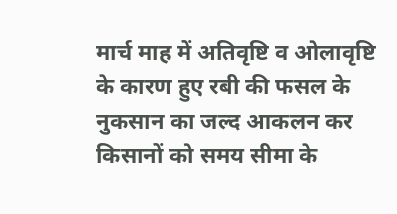मार्च माह में अतिवृष्टि व ओलावृष्टि के कारण हुए रबी की फसल के नुकसान का जल्द आकलन कर किसानों को समय सीमा के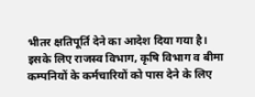भीतर क्षतिपूर्ति देने का आदेश दिया गया है। इसके लिए राजस्व विभाग, कृषि विभाग व बीमा कम्पनियों के कर्मचारियों को पास देने के लिए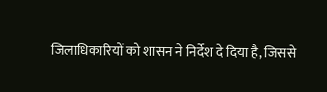जिलाधिकारियों को शासन ने निर्देश दे दिया है, जिससे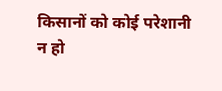किसानों को कोई परेशानी न हो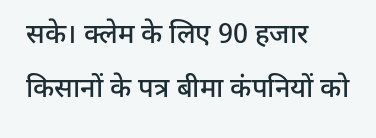सके। क्लेम के लिए 90 हजार किसानों के पत्र बीमा कंपनियों को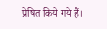प्रेषित किये गये हैं।